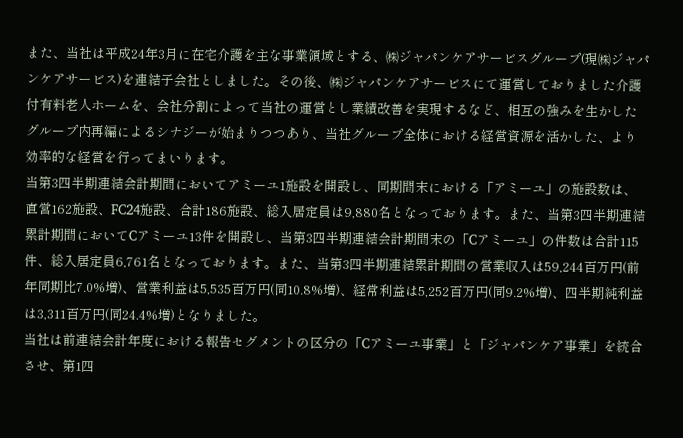また、当社は平成24年3月に在宅介護を主な事業領域とする、㈱ジャパンケアサービスグループ(現㈱ジャパンケアサービス)を連結子会社としました。その後、㈱ジャパンケアサービスにて運営しておりました介護付有料老人ホームを、会社分割によって当社の運営とし業績改善を実現するなど、相互の強みを生かしたグループ内再編によるシナジーが始まりつつあり、当社グループ全体における経営資源を活かした、より効率的な経営を行ってまいります。
当第3四半期連結会計期間においてアミーユ1施設を開設し、同期間末における「アミーユ」の施設数は、直営162施設、FC24施設、合計186施設、総入居定員は9,880名となっております。また、当第3四半期連結累計期間においてCアミーユ13件を開設し、当第3四半期連結会計期間末の「Cアミーユ」の件数は合計115件、総入居定員6,761名となっております。また、当第3四半期連結累計期間の営業収入は59,244百万円(前年同期比7.0%増)、営業利益は5,535百万円(同10.8%増)、経常利益は5,252百万円(同9.2%増)、四半期純利益は3,311百万円(同24.4%増)となりました。
当社は前連結会計年度における報告セグメントの区分の「Cアミーユ事業」と「ジャパンケア事業」を統合させ、第1四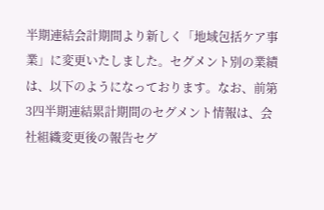半期連結会計期間より新しく「地域包括ケア事業」に変更いたしました。セグメント別の業績は、以下のようになっております。なお、前第3四半期連結累計期間のセグメント情報は、会社組織変更後の報告セグ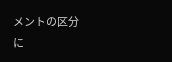メントの区分に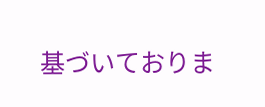基づいておりま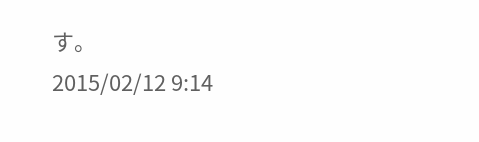す。
2015/02/12 9:14